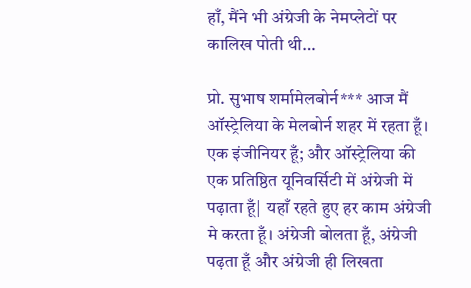हाँ, मैंने भी अंग्रेजी के नेमप्लेटों पर कालिख पोती थी…

प्रो. सुभाष शर्मामेलबोर्न*** आज मैं ऑस्ट्रेलिया के मेलबोर्न शहर में रहता हूँ। एक इंजीनियर हूँ; और ऑस्ट्रेलिया की एक प्रतिष्ठित यूनिवर्सिटी में अंग्रेजी में पढ़ाता हूँ|  यहाँ रहते हुए हर काम अंग्रेजी मे करता हूँ। अंग्रेजी बोलता हूँ, अंग्रेजी पढ़ता हूँ और अंग्रेजी ही लिखता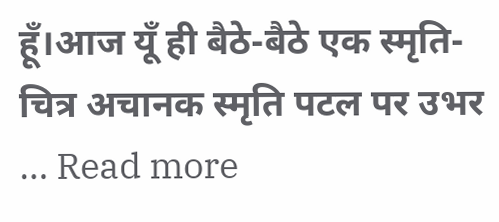हूँ।आज यूँ ही बैठे-बैठे एक स्मृति-चित्र अचानक स्मृति पटल पर उभर … Read more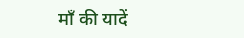माँ की यादें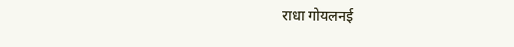राधा गोयलनई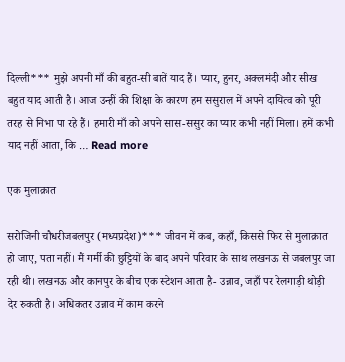दिल्ली*** मुझे अपनी माँ की बहुत-सी बातें याद हैं। प्यार, हुनर, अक्लमंदी और सीख बहुत याद आती है। आज उन्हीं की शिक्षा के कारण हम ससुराल में अपने दायित्व को पूरी तरह से निभा पा रहे हैं। हमारी माँ को अपने सास-ससुर का प्यार कभी नहीं मिला। हमें कभी याद नहीं आता, कि … Read more

एक मुलाक़ात

सरोजिनी चौधरीजबलपुर (मध्यप्रदेश)*** जीवन में कब, कहाँ, किससे फिर से मुलाक़ात हो जाए, पता नहीं। मैं गर्मी की छुट्टियों के बाद अपने परिवार के साथ लखनऊ से जबलपुर जा रही थी। लखनऊ और कानपुर के बीच एक स्टेशन आता है- उन्नाव, जहाँ पर रेलगाड़ी थोड़ी देर रुकती है। अधिकतर उन्नाव में काम करने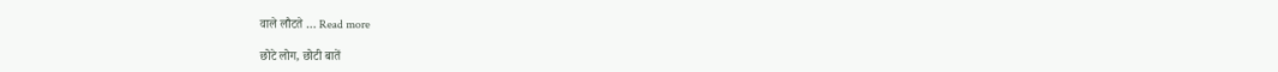वाले लौटते … Read more

छोटे लोग, छोटी बातें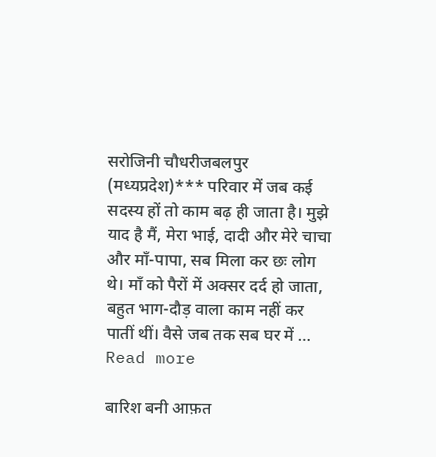सरोजिनी चौधरीजबलपुर (मध्यप्रदेश)*** परिवार में जब कई सदस्य हों तो काम बढ़ ही जाता है। मुझे याद है मैं, मेरा भाई, दादी और मेरे चाचा और माँ-पापा, सब मिला कर छः लोग थे। माँ को पैरों में अक्सर दर्द हो जाता, बहुत भाग-दौड़ वाला काम नहीं कर पातीं थीं। वैसे जब तक सब घर में … Read more

बारिश बनी आफ़त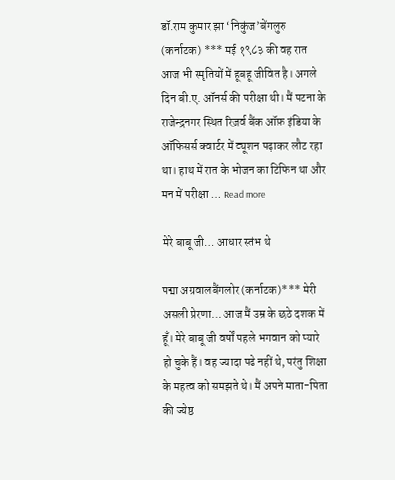डॉ.राम कुमार झा ‘निकुंज’बेंगलुरु (कर्नाटक) *** मई १९८३ की वह रात आज भी स्मृतियों में हूबहू जीवित है। अगले दिन बी.ए. ऑनर्स की परीक्षा थी। मैं पटना के राजेन्द्रनगर स्थित रिज़र्व बैंक ऑफ़ इंडिया के ऑफिसर्स क्वार्टर में ट्यूशन पढ़ाकर लौट रहा था। हाथ में रात के भोजन का टिफिन था और मन में परीक्षा … Read more

मेरे बाबू जी… आधार स्तंभ थे

पद्मा अग्रवालबैंगलोर (कर्नाटक)*** मेरी असली प्रेरणा… आज मैं उम्र के छठे दशक में हूँ। मेरे बाबू जी वर्षों पहले भगवान को प्यारे हो चुके हैं। वह ज्यादा पढे नहीं थे, परंतु शिक्षा के महत्व को समझते थे। मैं अपने माता-पिता की ज्येष्ठ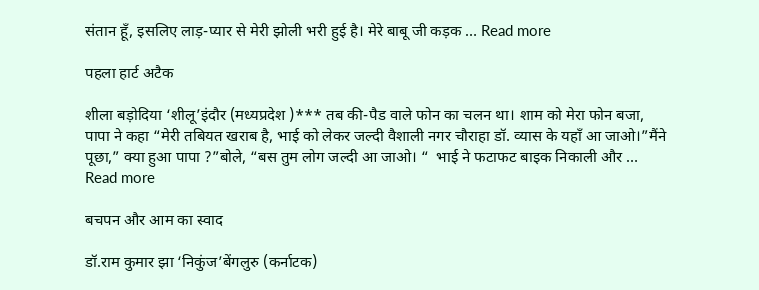संतान हूँ, इसलिए लाड़-प्यार से मेरी झोली भरी हुई है। मेरे बाबू जी कड़क … Read more

पहला हार्ट अटैक

शीला बड़ोदिया ‘शीलू’इंदौर (मध्यप्रदेश )*** तब की-पैड वाले फोन का चलन था। शाम को मेरा फोन बजा, पापा ने कहा “मेरी तबियत खराब है, भाई को लेकर जल्दी वैशाली नगर चौराहा डॉ. व्यास के यहाँ आ जाओ।”मैंने पूछा,” क्या हुआ पापा ?”बोले, “बस तुम लोग जल्दी आ जाओ। “  भाई ने फटाफट बाइक निकाली और … Read more

बचपन और आम का स्वाद

डॉ.राम कुमार झा ‘निकुंज’बेंगलुरु (कर्नाटक)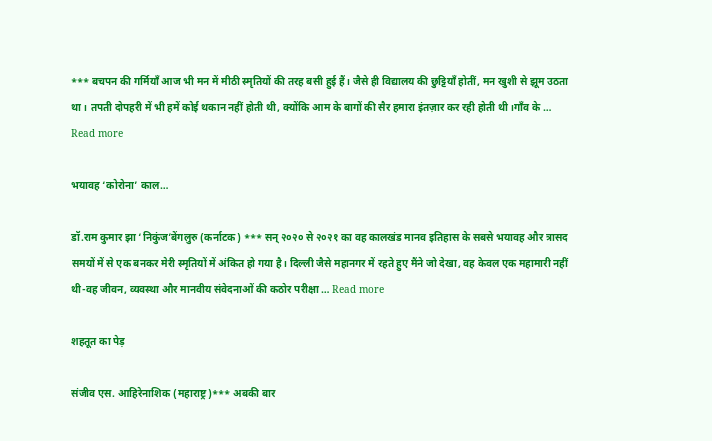*** बचपन की गर्मियाँ आज भी मन में मीठी स्मृतियों की तरह बसी हुई हैं। जैसे ही विद्यालय की छुट्टियाँ होतीं, मन खुशी से झूम उठता था। तपती दोपहरी में भी हमें कोई थकान नहीं होती थी, क्योंकि आम के बागों की सैर हमारा इंतज़ार कर रही होती थी।गाँव के … Read more

भयावह ‘कोरोना’ काल…

डॉ.राम कुमार झा ‘निकुंज’बेंगलुरु (कर्नाटक) *** सन् २०२० से २०२१ का वह कालखंड मानव इतिहास के सबसे भयावह और त्रासद समयों में से एक बनकर मेरी स्मृतियों में अंकित हो गया है। दिल्ली जैसे महानगर में रहते हुए मैंने जो देखा, वह केवल एक महामारी नहीं थी-वह जीवन, व्यवस्था और मानवीय संवेदनाओं की कठोर परीक्षा … Read more

शहतूत का पेड़

संजीव एस. आहिरेनाशिक (महाराष्ट्र)*** अबकी बार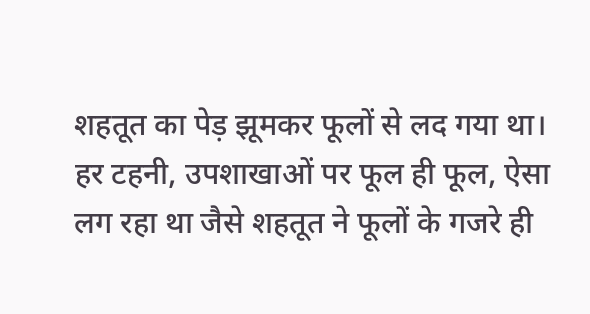शहतूत का पेड़ झूमकर फूलों से लद गया था। हर टहनी, उपशाखाओं पर फूल ही फूल, ऐसा लग रहा था जैसे शहतूत ने फूलों के गजरे ही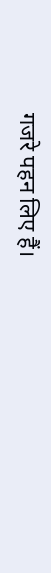गजरे पहन लिए हैं।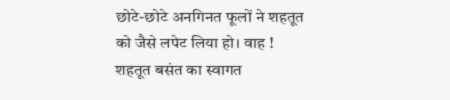छोटे-छोटे अनगिनत फूलों ने शहतूत को जैसे लपेट लिया हो। वाह ! शहतूत बसंत का स्वागत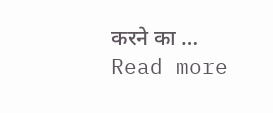करने का … Read more